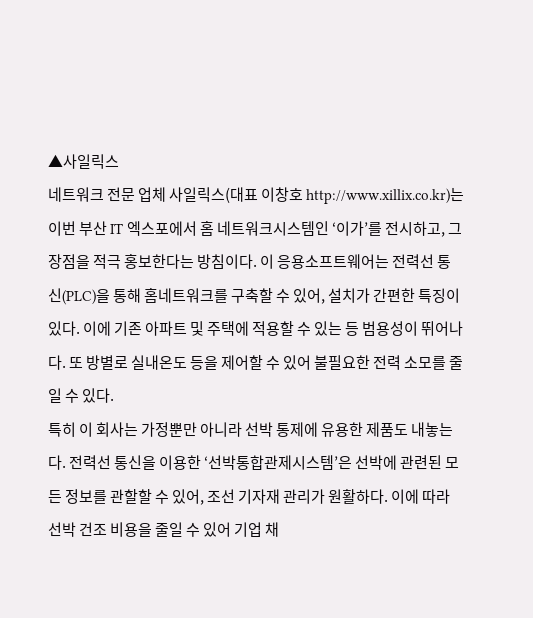▲사일릭스
네트워크 전문 업체 사일릭스(대표 이창호 http://www.xillix.co.kr)는 이번 부산 IT 엑스포에서 홈 네트워크시스템인 ‘이가’를 전시하고, 그 장점을 적극 홍보한다는 방침이다. 이 응용소프트웨어는 전력선 통신(PLC)을 통해 홈네트워크를 구축할 수 있어, 설치가 간편한 특징이 있다. 이에 기존 아파트 및 주택에 적용할 수 있는 등 범용성이 뛰어나다. 또 방별로 실내온도 등을 제어할 수 있어 불필요한 전력 소모를 줄일 수 있다.
특히 이 회사는 가정뿐만 아니라 선박 통제에 유용한 제품도 내놓는다. 전력선 통신을 이용한 ‘선박통합관제시스템’은 선박에 관련된 모든 정보를 관할할 수 있어, 조선 기자재 관리가 원활하다. 이에 따라 선박 건조 비용을 줄일 수 있어 기업 채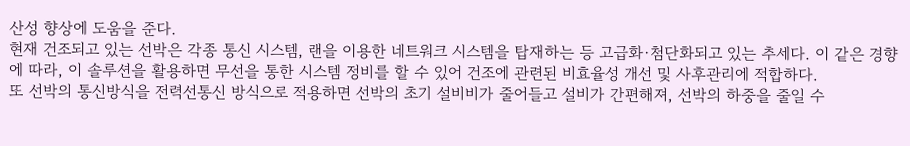산성 향상에 도움을 준다.
현재 건조되고 있는 선박은 각종 통신 시스템, 랜을 이용한 네트워크 시스템을 탑재하는 등 고급화·첨단화되고 있는 추세다. 이 같은 경향에 따라, 이 솔루션을 활용하면 무선을 통한 시스템 정비를 할 수 있어 건조에 관련된 비효율성 개선 및 사후관리에 적합하다.
또 선박의 통신방식을 전력선통신 방식으로 적용하면 선박의 초기 설비비가 줄어들고 설비가 간편해져, 선박의 하중을 줄일 수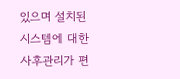있으며 설치된 시스템에 대한 사후관리가 편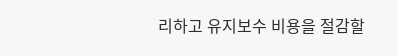리하고 유지보수 비용을 절감할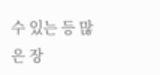수 있는 등 많은 장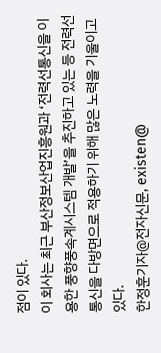점이 있다.
이 회사는 최근 부산정보산업진흥원과 ‘전력선통신을 이용한 풍향풍속계시스템 개발’을 추진하고 있는 등 전력선통신을 다방면으로 적용하기 위해 많은 노력을 기울이고 있다.
한정훈기자@전자신문, existen@